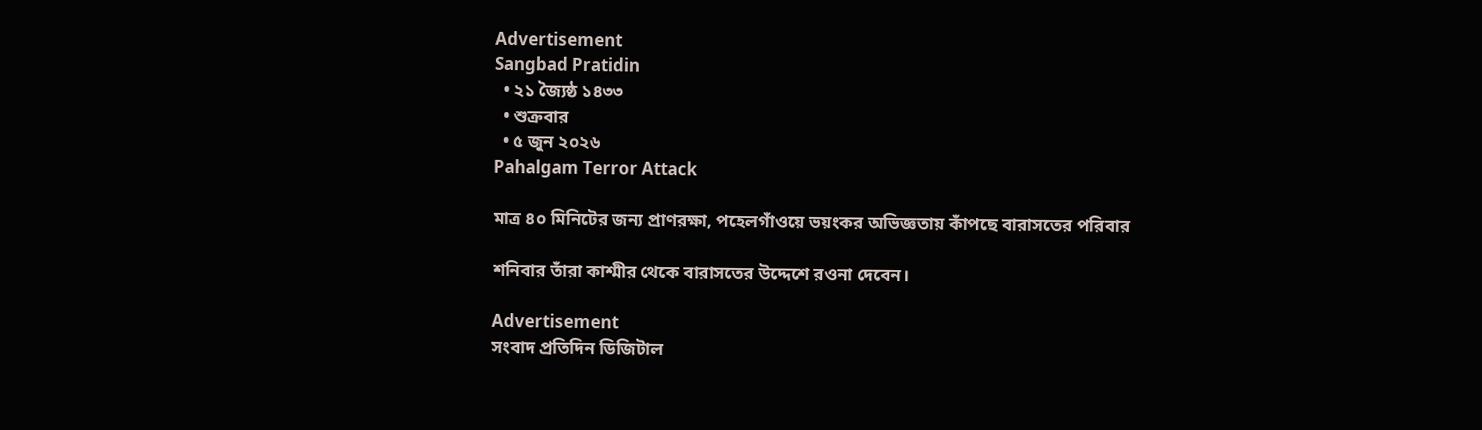Advertisement
Sangbad Pratidin
  • ২১ জ্যৈষ্ঠ ১৪৩৩
  • শুক্রবার
  • ৫ জুন ২০২৬
Pahalgam Terror Attack

মাত্র ৪০ মিনিটের জন্য প্রাণরক্ষা, পহেলগাঁওয়ে ভয়ংকর অভিজ্ঞতায় কাঁপছে বারাসতের পরিবার

শনিবার তাঁরা কাশ্মীর থেকে বারাসতের উদ্দেশে রওনা দেবেন।

Advertisement
সংবাদ প্রতিদিন ডিজিটাল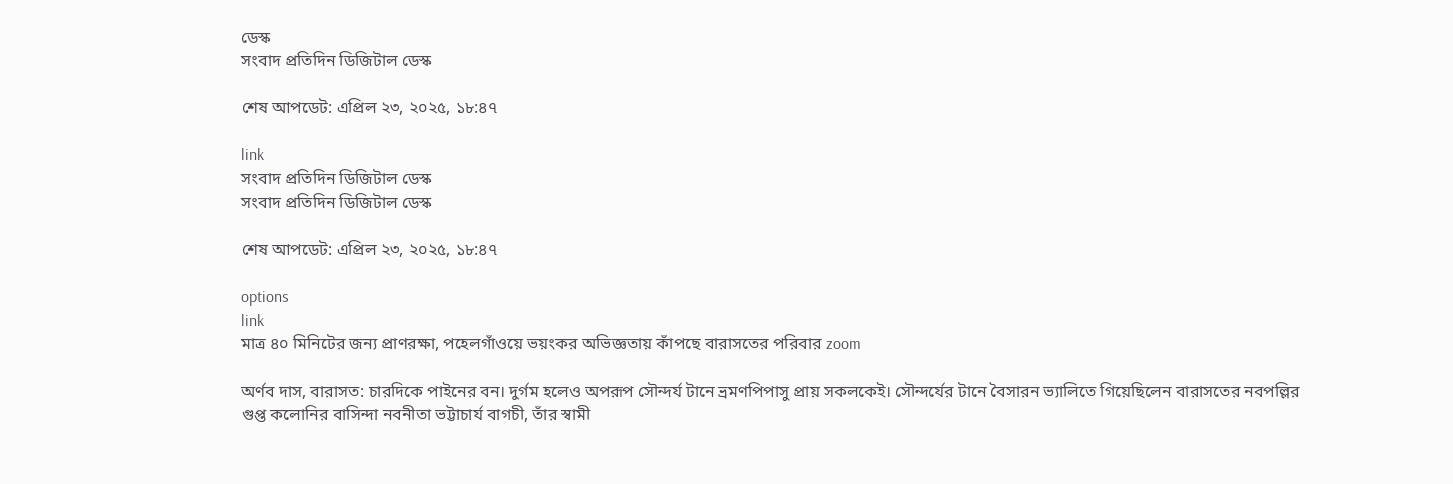ডেস্ক
সংবাদ প্রতিদিন ডিজিটাল ডেস্ক

শেষ আপডেট: এপ্রিল ২৩, ২০২৫, ১৮:৪৭

link
সংবাদ প্রতিদিন ডিজিটাল ডেস্ক
সংবাদ প্রতিদিন ডিজিটাল ডেস্ক

শেষ আপডেট: এপ্রিল ২৩, ২০২৫, ১৮:৪৭

options
link
মাত্র ৪০ মিনিটের জন্য প্রাণরক্ষা, পহেলগাঁওয়ে ভয়ংকর অভিজ্ঞতায় কাঁপছে বারাসতের পরিবার zoom

অর্ণব দাস, বারাসত: চারদিকে পাইনের বন। দুর্গম হলেও অপরূপ সৌন্দর্য টানে ভ্রমণপিপাসু প্রায় সকলকেই। সৌন্দর্যের টানে বৈসারন ভ্যালিতে গিয়েছিলেন বারাসতের নবপল্লির গুপ্ত কলোনির বাসিন্দা নবনীতা ভট্টাচার্য বাগচী, তাঁর স্বামী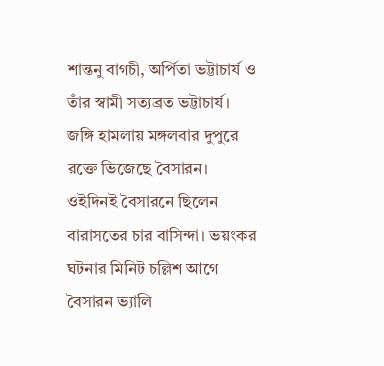শান্তনু বাগচী, অর্পিতা ভট্টাচার্য ও তাঁর স্বামী সত্যব্রত ভট্টাচার্য। জঙ্গি হামলায় মঙ্গলবার দুপুরে রক্তে ভিজেছে বৈসারন। ওইদিনই বৈসারনে ছিলেন বারাসতের চার বাসিন্দা। ভয়ংকর ঘটনার মিনিট চল্লিশ আগে বৈসারন ভ্যালি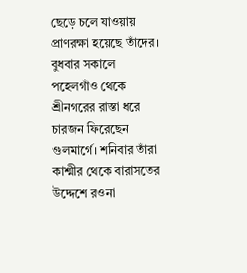ছেড়ে চলে যাওয়ায় প্রাণরক্ষা হয়েছে তাঁদের। বুধবার সকালে পহেলগাঁও থেকে শ্রীনগরের রাস্তা ধরে চারজন ফিরেছেন গুলমার্গে। শনিবার তাঁরা কাশ্মীর থেকে বারাসতের উদ্দেশে রওনা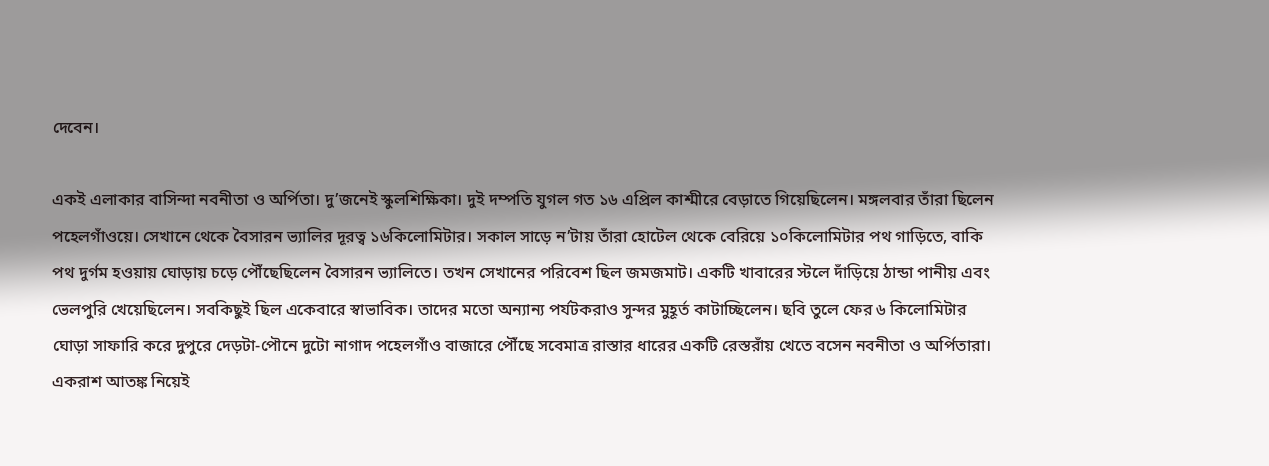দেবেন।

একই এলাকার বাসিন্দা নবনীতা ও অর্পিতা। দু’জনেই স্কুলশিক্ষিকা। দুই দম্পতি যুগল গত ১৬ এপ্রিল কাশ্মীরে বেড়াতে গিয়েছিলেন। মঙ্গলবার তাঁরা ছিলেন পহেলগাঁওয়ে। সেখানে থেকে বৈসারন ভ্যালির দূরত্ব ১৬কিলোমিটার। সকাল সাড়ে ন’টায় তাঁরা হোটেল থেকে বেরিয়ে ১০কিলোমিটার পথ গাড়িতে, বাকি পথ দুর্গম হওয়ায় ঘোড়ায় চড়ে পৌঁছেছিলেন বৈসারন ভ্যালিতে। তখন সেখানের পরিবেশ ছিল জমজমাট। একটি খাবারের স্টলে দাঁড়িয়ে ঠান্ডা পানীয় এবং ভেলপুরি খেয়েছিলেন। সবকিছুই ছিল একেবারে স্বাভাবিক। তাদের মতো অন্যান্য পর্যটকরাও সুন্দর মুহূর্ত কাটাচ্ছিলেন। ছবি তুলে ফের ৬ কিলোমিটার ঘোড়া সাফারি করে দুপুরে দেড়টা-পৌনে দুটো নাগাদ পহেলগাঁও বাজারে পৌঁছে সবেমাত্র রাস্তার ধারের একটি রেস্তরাঁয় খেতে বসেন নবনীতা ও অর্পিতারা। একরাশ আতঙ্ক নিয়েই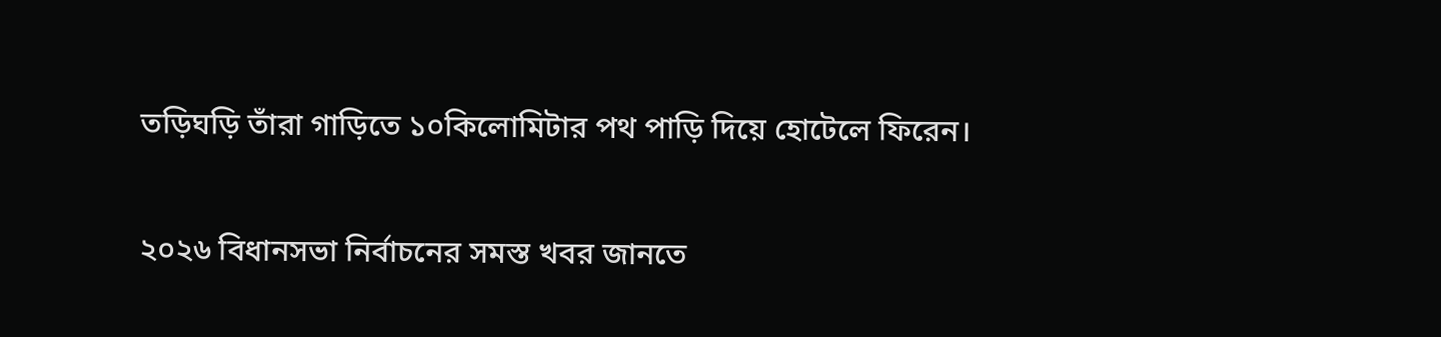তড়িঘড়ি তাঁরা গাড়িতে ১০কিলোমিটার পথ পাড়ি দিয়ে হোটেলে ফিরেন।

২০২৬ বিধানসভা নির্বাচনের সমস্ত খবর জানতে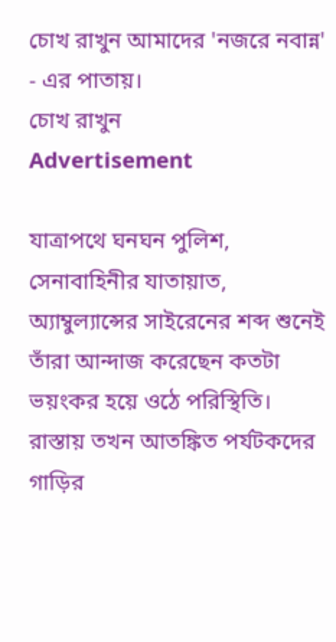চোখ রাখুন আমাদের 'নজরে নবান্ন' - এর পাতায়।
চোখ রাখুন
Advertisement

যাত্রাপথে ঘনঘন পুলিশ, সেনাবাহিনীর যাতায়াত, অ্যাম্বুল্যান্সের সাইরেনের শব্দ শুনেই তাঁরা আন্দাজ করেছেন কতটা ভয়ংকর হয়ে ওঠে পরিস্থিতি। রাস্তায় তখন আতঙ্কিত পর্যটকদের গাড়ির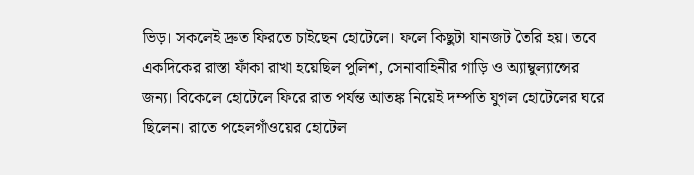ভিড়। সকলেই দ্রুত ফিরতে চাইছেন হোটেলে। ফলে কিছুটা যানজট তৈরি হয়। তবে একদিকের রাস্তা ফাঁকা রাখা হয়েছিল পুলিশ, সেনাবাহিনীর গাড়ি ও অ্যাম্বুল্যান্সের জন্য। বিকেলে হোটেলে ফিরে রাত পর্যন্ত আতঙ্ক নিয়েই দম্পতি যুগল হোটেলের ঘরে ছিলেন। রাতে পহেলগাঁওয়ের হোটেল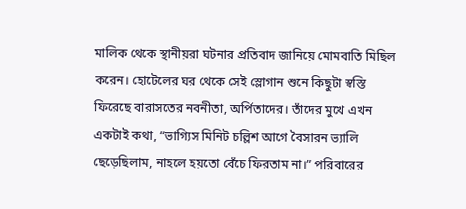মালিক থেকে স্থানীয়রা ঘটনার প্রতিবাদ জানিয়ে মোমবাতি মিছিল করেন। হোটেলের ঘর থেকে সেই স্লোগান শুনে কিছুটা স্বস্তি ফিরেছে বারাসতের নবনীতা, অর্পিতাদের। তাঁদের মুখে এখন একটাই কথা, “ভাগ্যিস মিনিট চল্লিশ আগে বৈসারন ভ্যালি ছেড়েছিলাম, নাহলে হয়তো বেঁচে ফিরতাম না।” পরিবারের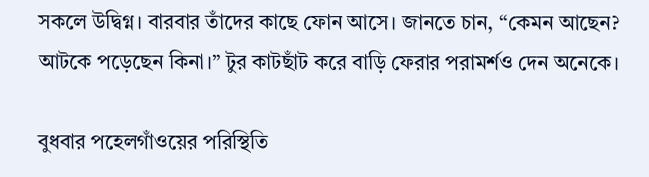সকলে উদ্বিগ্ন। বারবার তাঁদের কাছে ফোন আসে। জানতে চান, “কেমন আছেন? আটকে পড়েছেন কিনা।” টুর কাটছাঁট করে বাড়ি ফেরার পরামর্শও দেন অনেকে।

বুধবার পহেলগাঁওয়ের পরিস্থিতি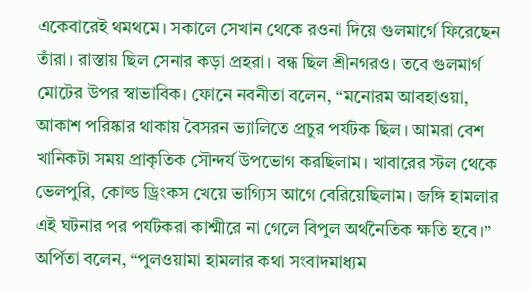একেবারেই থমথমে। সকালে সেখান থেকে রওনা দিয়ে গুলমার্গে ফিরেছেন তাঁরা। রাস্তায় ছিল সেনার কড়া প্রহরা। বন্ধ ছিল শ্রীনগরও। তবে গুলমার্গ মোটের উপর স্বাভাবিক। ফোনে নবনীতা বলেন, “মনোরম আবহাওয়া, আকাশ পরিষ্কার থাকায় বৈসরন ভ্যালিতে প্রচুর পর্যটক ছিল। আমরা বেশ খানিকটা সময় প্রাকৃতিক সৌন্দর্য উপভোগ করছিলাম। খাবারের স্টল থেকে ভেলপুরি, কোল্ড ড্রিংকস খেয়ে ভাগ্যিস আগে বেরিয়েছিলাম। জঙ্গি হামলার এই ঘটনার পর পর্যটকরা কাশ্মীরে না গেলে বিপুল অর্থনৈতিক ক্ষতি হবে।” অর্পিতা বলেন, “পুলওয়ামা হামলার কথা সংবাদমাধ্যম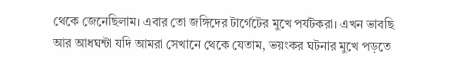থেকে জেনেছিলাম। এবার তো জঙ্গিদের টার্গেটের মুখে পর্যটকরা। এখন ভাবছি আর আধঘন্টা যদি আমরা সেখানে থেকে যেতাম, ভয়ংকর ঘটনার মুখে পড়তে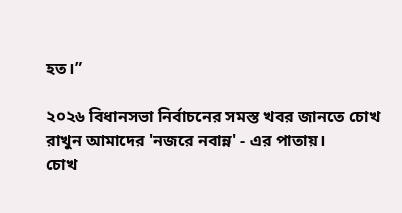হত।”

২০২৬ বিধানসভা নির্বাচনের সমস্ত খবর জানতে চোখ রাখুন আমাদের 'নজরে নবান্ন' - এর পাতায়।
চোখ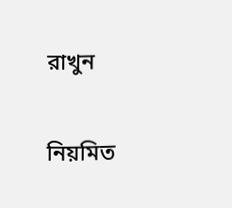রাখুন

নিয়মিত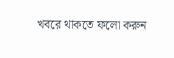খবরে থাকতে ফলো করুন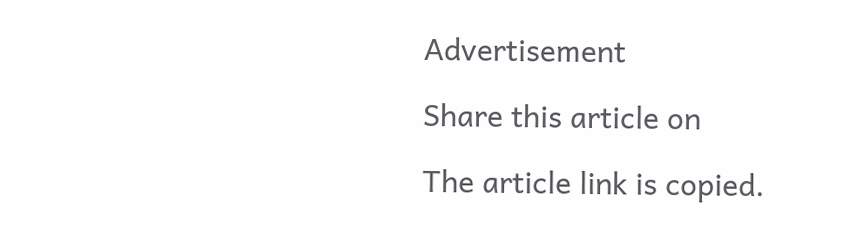Advertisement

Share this article on

The article link is copied.